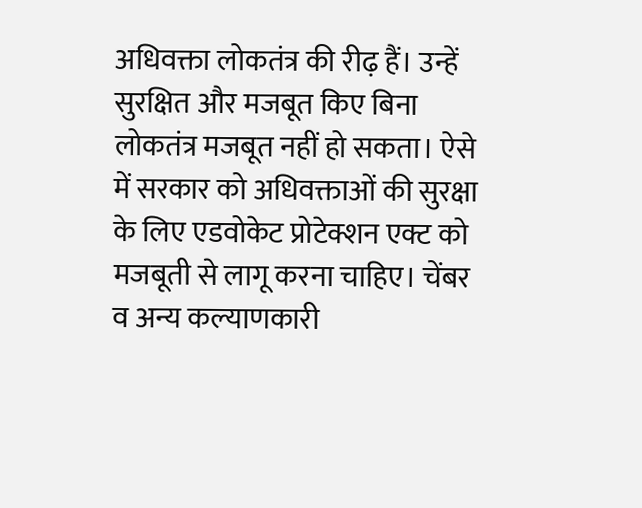अधिवक्ता लोकतंत्र की रीढ़ हैं। उन्हें सुरक्षित और मजबूत किए बिना लोकतंत्र मजबूत नहीं हो सकता। ऐसे में सरकार को अधिवक्ताओं की सुरक्षा के लिए एडवोकेट प्रोटेक्शन एक्ट को मजबूती से लागू करना चाहिए। चेंबर व अन्य कल्याणकारी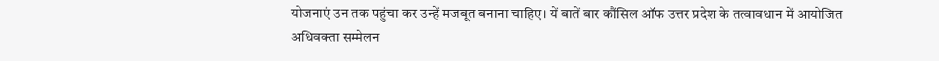योजनाएं उन तक पहुंचा कर उन्हें मजबूत बनाना चाहिए। यें बातें बार कौंसिल ऑफ उत्तर प्रदेश के तत्वावधान में आयोजित अधिवक्ता सम्मेलन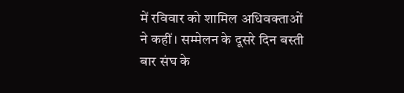में रविवार को शामिल अधिवक्ताओं ने कहीं। सम्मेलन के दूसरे दिन बस्ती बार संघ के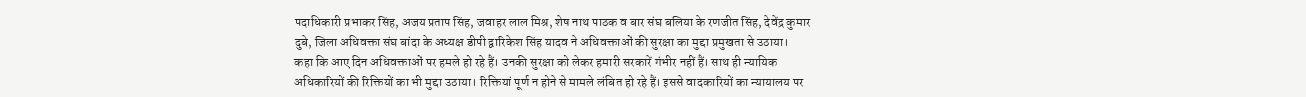पदाधिकारी प्रभाकर सिंह, अजय प्रताप सिंह, जवाहर लाल मिश्र, शेष नाथ पाठक व बार संघ बलिया के रणजीत सिंह, देवेंद्र कुमार दुबे, जिला अधिवक्ता संघ बांदा के अध्यक्ष डीपी द्वारिकेश सिंह यादव ने अधिवक्ताओं की सुरक्षा का मुद्दा प्रमुखता से उठाया।
कहा कि आए दिन अधिवक्ताओं पर हमले हो रहे हैं। उनकी सुरक्षा को लेकर हमारी सरकारें गंभीर नहीं हैं। साथ ही न्यायिक अधिकारियों की रिक्तियों का भी मुद्दा उठाया। रिक्तियां पूर्ण न होने से मामले लंबित हो रहे हैं। इससे वादकारियों का न्यायालय पर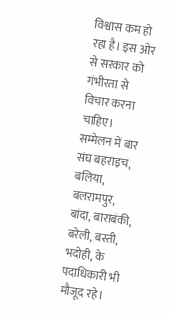विश्वास कम हो रहा है। इस ओर से सरकार को गंभीरता से विचार करना चाहिए। सम्मेलन में बार संघ बहराइच, बलिया, बलरामपुर, बांदा, बाराबंकी, बरेली, बस्ती, भदोही, के पदाधिकारी भी मौजूद रहे।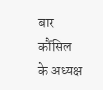बार कौंसिल के अध्यक्ष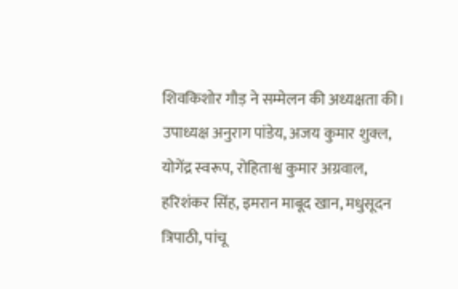शिवकिशोर गौड़ ने सम्मेलन की अध्यक्षता की। उपाध्यक्ष अनुराग पांडेय, अजय कुमार शुक्ल, योगेंद्र स्वरूप, रोहिताश्व कुमार अग्रवाल, हरिशंकर सिंह, इमरान माबूद खान, मधुसूदन त्रिपाठी, पांचू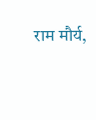राम मौर्य,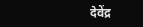देवेंद्र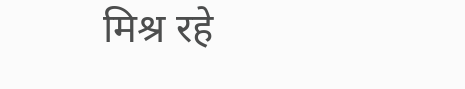मिश्र रहे